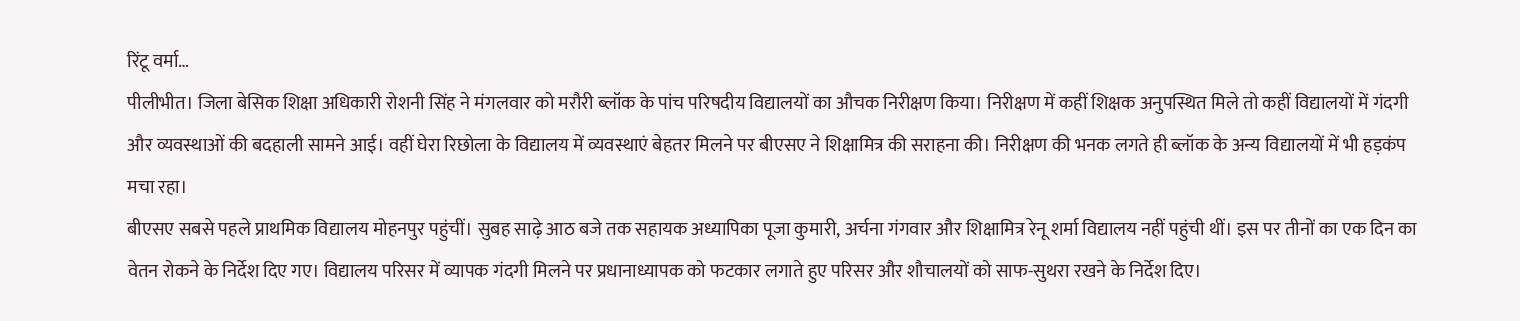रिंटू वर्मा…
पीलीभीत। जिला बेसिक शिक्षा अधिकारी रोशनी सिंह ने मंगलवार को मरौरी ब्लॉक के पांच परिषदीय विद्यालयों का औचक निरीक्षण किया। निरीक्षण में कहीं शिक्षक अनुपस्थित मिले तो कहीं विद्यालयों में गंदगी और व्यवस्थाओं की बदहाली सामने आई। वहीं घेरा रिछोला के विद्यालय में व्यवस्थाएं बेहतर मिलने पर बीएसए ने शिक्षामित्र की सराहना की। निरीक्षण की भनक लगते ही ब्लॉक के अन्य विद्यालयों में भी हड़कंप मचा रहा।
बीएसए सबसे पहले प्राथमिक विद्यालय मोहनपुर पहुंचीं। सुबह साढ़े आठ बजे तक सहायक अध्यापिका पूजा कुमारी, अर्चना गंगवार और शिक्षामित्र रेनू शर्मा विद्यालय नहीं पहुंची थीं। इस पर तीनों का एक दिन का वेतन रोकने के निर्देश दिए गए। विद्यालय परिसर में व्यापक गंदगी मिलने पर प्रधानाध्यापक को फटकार लगाते हुए परिसर और शौचालयों को साफ-सुथरा रखने के निर्देश दिए।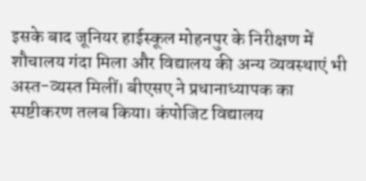इसके बाद जूनियर हाईस्कूल मोहनपुर के निरीक्षण में शौचालय गंदा मिला और विद्यालय की अन्य व्यवस्थाएं भी अस्त-व्यस्त मिलीं। बीएसए ने प्रधानाध्यापक का स्पष्टीकरण तलब किया। कंपोजिट विद्यालय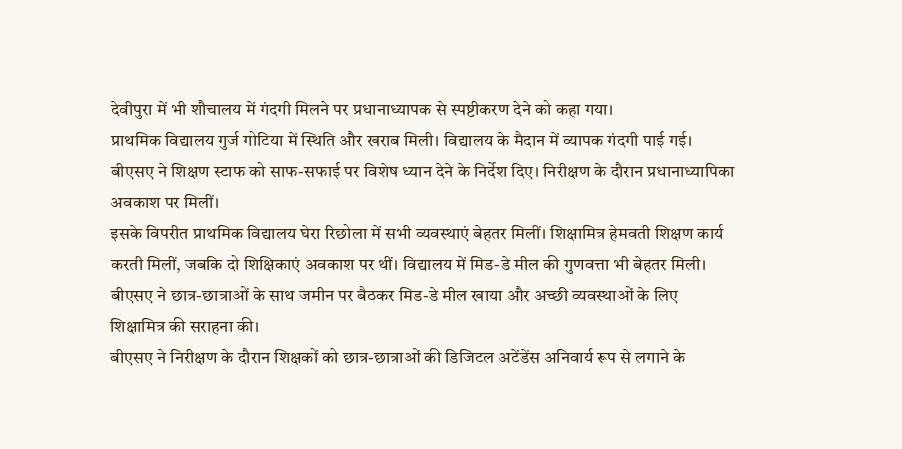देवीपुरा में भी शौचालय में गंदगी मिलने पर प्रधानाध्यापक से स्पष्टीकरण देने को कहा गया।
प्राथमिक विद्यालय गुर्ज गोटिया में स्थिति और खराब मिली। विद्यालय के मैदान में व्यापक गंदगी पाई गई। बीएसए ने शिक्षण स्टाफ को साफ-सफाई पर विशेष ध्यान देने के निर्देश दिए। निरीक्षण के दौरान प्रधानाध्यापिका अवकाश पर मिलीं।
इसके विपरीत प्राथमिक विद्यालय घेरा रिछोला में सभी व्यवस्थाएं बेहतर मिलीं। शिक्षामित्र हेमवती शिक्षण कार्य करती मिलीं, जबकि दो शिक्षिकाएं अवकाश पर थीं। विद्यालय में मिड-डे मील की गुणवत्ता भी बेहतर मिली। बीएसए ने छात्र-छात्राओं के साथ जमीन पर बैठकर मिड-डे मील खाया और अच्छी व्यवस्थाओं के लिए शिक्षामित्र की सराहना की।
बीएसए ने निरीक्षण के दौरान शिक्षकों को छात्र-छात्राओं की डिजिटल अटेंडेंस अनिवार्य रूप से लगाने के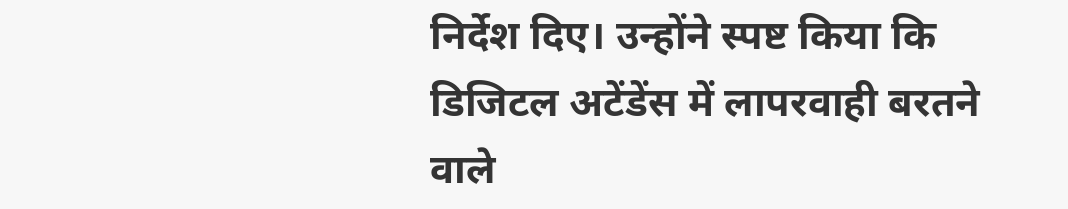निर्देश दिए। उन्होंने स्पष्ट किया कि डिजिटल अटेंडेंस में लापरवाही बरतने वाले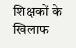शिक्षकों के खिलाफ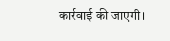कार्रवाई की जाएगी।